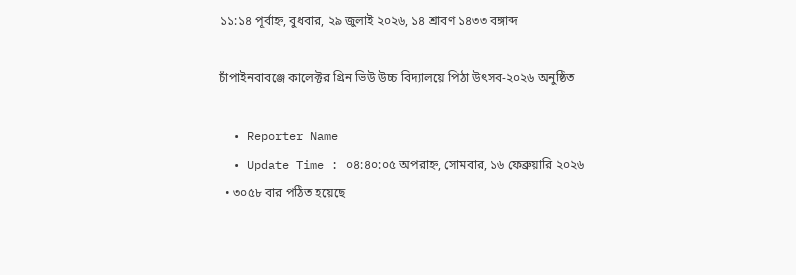১১:১৪ পূর্বাহ্ন, বুধবার, ২৯ জুলাই ২০২৬, ১৪ শ্রাবণ ১৪৩৩ বঙ্গাব্দ

চাঁপাইনবাবঞ্জে কালেক্টর গ্রিন ভিউ উচ্চ বিদ্যালয়ে পিঠা উৎসব-২০২৬ অনুষ্ঠিত

  • Reporter Name
  • Update Time : ০৪:৪০:০৫ অপরাহ্ন, সোমবার, ১৬ ফেব্রুয়ারি ২০২৬
  • ৩০৫৮ বার পঠিত হয়েছে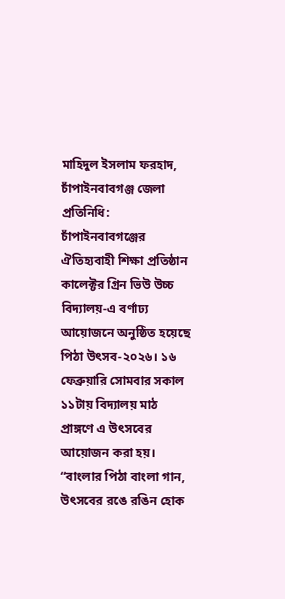মাহিদুল ইসলাম ফরহাদ, চাঁপাইনবাবগঞ্জ জেলা প্রতিনিধি: চাঁপাইনবাবগঞ্জের ঐতিহ্যবাহী শিক্ষা প্রতিষ্ঠান কালেক্টর গ্রিন ভিউ উচ্চ বিদ্যালয়-এ বর্ণাঢ্য আয়োজনে অনুষ্ঠিত হয়েছে পিঠা উৎসব-২০২৬। ১৬ ফেব্রুয়ারি সোমবার সকাল ১১টায় বিদ্যালয় মাঠ প্রাঙ্গণে এ উৎসবের আয়োজন করা হয়। “বাংলার পিঠা বাংলা গান, উৎসবের রঙে রঙিন হোক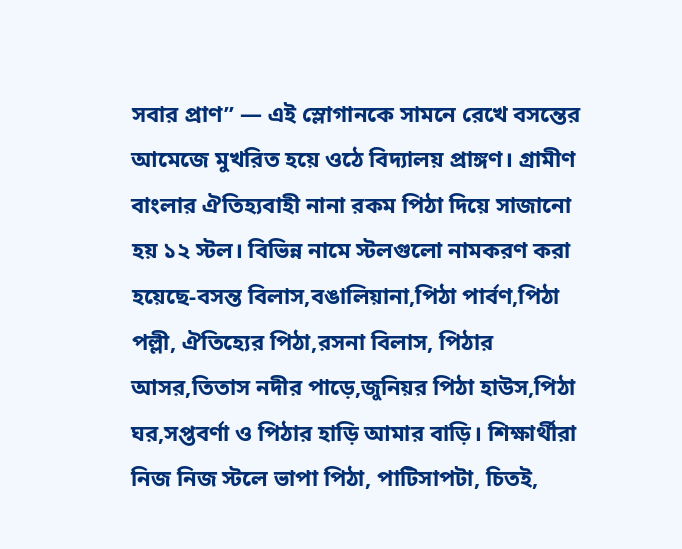সবার প্রাণ” — এই স্লোগানকে সামনে রেখে বসন্তের আমেজে মুখরিত হয়ে ওঠে বিদ্যালয় প্রাঙ্গণ। গ্রামীণ বাংলার ঐতিহ্যবাহী নানা রকম পিঠা দিয়ে সাজানো হয় ১২ স্টল। বিভিন্ন নামে স্টলগুলো নামকরণ করা হয়েছে-বসন্ত বিলাস,বঙালিয়ানা,পিঠা পার্বণ,পিঠা পল্লী, ঐতিহ্যের পিঠা,রসনা বিলাস, পিঠার আসর,তিতাস নদীর পাড়ে,জুনিয়র পিঠা হাউস,পিঠা ঘর,সপ্তবর্ণা ও পিঠার হাড়ি আমার বাড়ি। শিক্ষার্থীরা নিজ নিজ স্টলে ভাপা পিঠা, পাটিসাপটা, চিতই,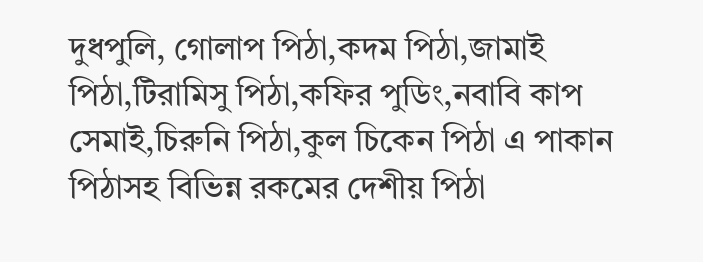দুধপুলি, গোলাপ পিঠা,কদম পিঠা,জামাই পিঠা,টিরামিসু পিঠা,কফির পুডিং,নবাবি কাপ সেমাই,চিরুনি পিঠা,কুল চিকেন পিঠা এ পাকান পিঠাসহ বিভিন্ন রকমের দেশীয় পিঠা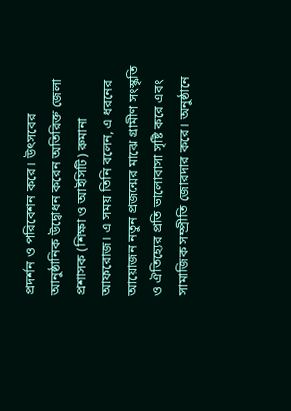প্রদর্শন ও পরিবেশন করে। উৎসবের আনুষ্ঠানিক উদ্বোধন করেন অতিরিক্ত জেলা প্রশাসক (শিক্ষা ও আইসিটি) রুমানা আফরোজ। এ সময় তিনি বলেন, এ ধরনের আয়োজন নতুন প্রজন্মের মাঝে গ্রামীণ সংস্কৃতি ও ঐতিহ্যের প্রতি ভালোবাসা সৃষ্টি করে এবং সামাজিক সম্প্রীতি জোরদার করে। অনুষ্ঠানে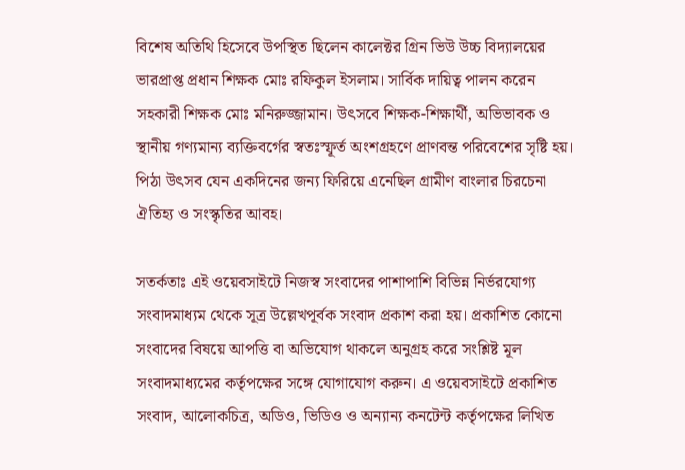বিশেষ অতিথি হিসেবে উপস্থিত ছিলেন কালেক্টর গ্রিন ভিউ উচ্চ বিদ্যালয়ের ভারপ্রাপ্ত প্রধান শিক্ষক মোঃ রফিকুল ইসলাম। সার্বিক দায়িত্ব পালন করেন সহকারী শিক্ষক মোঃ মনিরুজ্জামান। উৎসবে শিক্ষক-শিক্ষার্থী, অভিভাবক ও স্থানীয় গণ্যমান্য ব্যক্তিবর্গের স্বতঃস্ফূর্ত অংশগ্রহণে প্রাণবন্ত পরিবেশের সৃষ্টি হয়। পিঠা উৎসব যেন একদিনের জন্য ফিরিয়ে এনেছিল গ্রামীণ বাংলার চিরচেনা ঐতিহ্য ও সংস্কৃতির আবহ।

সতর্কতাঃ এই ওয়েবসাইটে নিজস্ব সংবাদের পাশাপাশি বিভিন্ন নির্ভরযোগ্য সংবাদমাধ্যম থেকে সূত্র উল্লেখপূর্বক সংবাদ প্রকাশ করা হয়। প্রকাশিত কোনো সংবাদের বিষয়ে আপত্তি বা অভিযোগ থাকলে অনুগ্রহ করে সংশ্লিষ্ট মূল সংবাদমাধ্যমের কর্তৃপক্ষের সঙ্গে যোগাযোগ করুন। এ ওয়েবসাইটে প্রকাশিত সংবাদ, আলোকচিত্র, অডিও, ভিডিও ও অন্যান্য কনটেন্ট কর্তৃপক্ষের লিখিত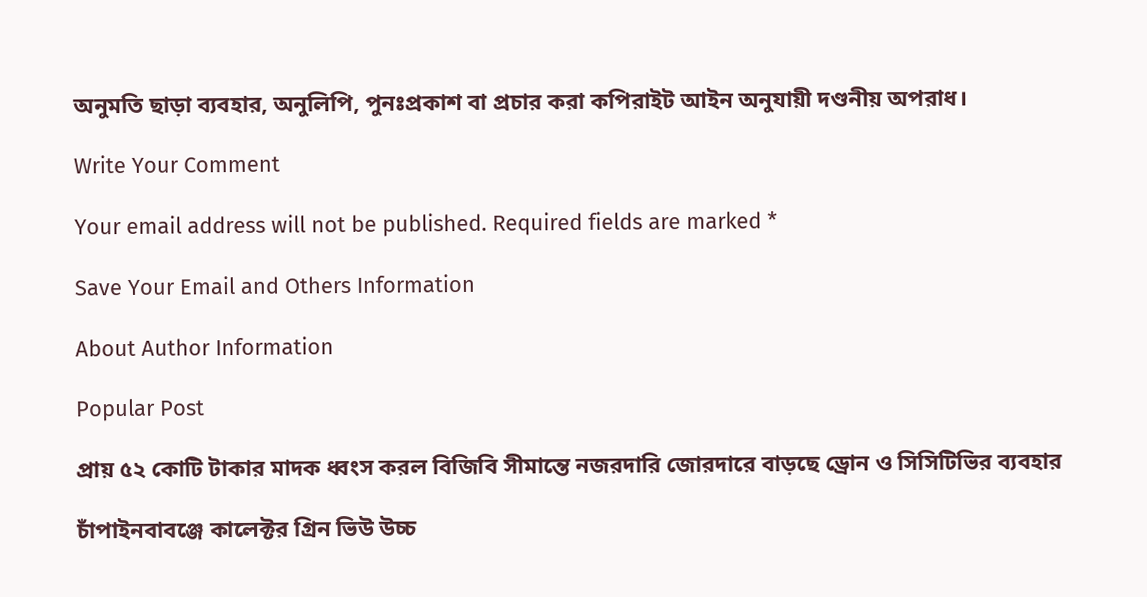অনুমতি ছাড়া ব্যবহার, অনুলিপি, পুনঃপ্রকাশ বা প্রচার করা কপিরাইট আইন অনুযায়ী দণ্ডনীয় অপরাধ।

Write Your Comment

Your email address will not be published. Required fields are marked *

Save Your Email and Others Information

About Author Information

Popular Post

প্রায় ৫২ কোটি টাকার মাদক ধ্বংস করল বিজিবি সীমান্তে নজরদারি জোরদারে বাড়ছে ড্রোন ও সিসিটিভির ব্যবহার

চাঁপাইনবাবঞ্জে কালেক্টর গ্রিন ভিউ উচ্চ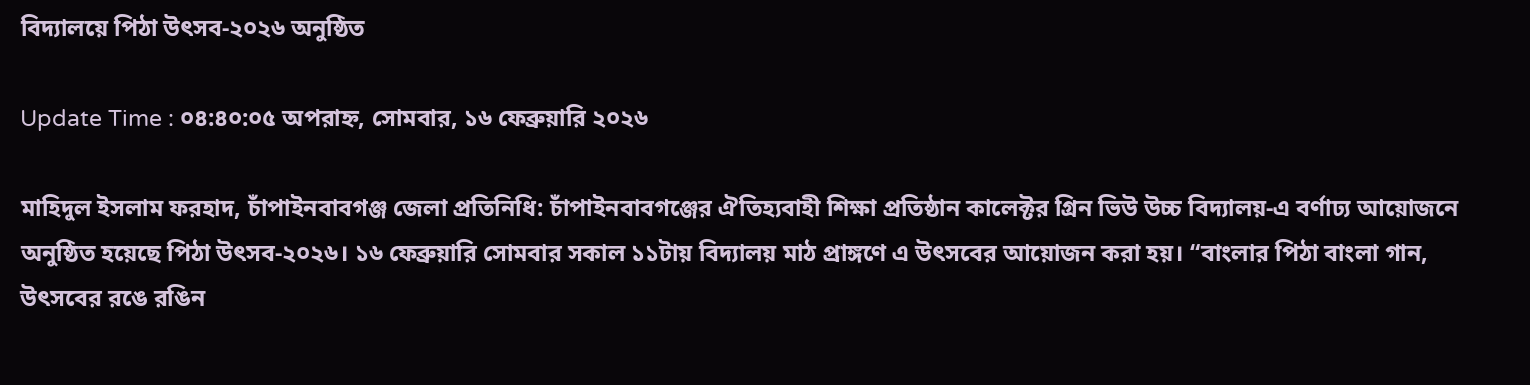বিদ্যালয়ে পিঠা উৎসব-২০২৬ অনুষ্ঠিত

Update Time : ০৪:৪০:০৫ অপরাহ্ন, সোমবার, ১৬ ফেব্রুয়ারি ২০২৬

মাহিদুল ইসলাম ফরহাদ, চাঁপাইনবাবগঞ্জ জেলা প্রতিনিধি: চাঁপাইনবাবগঞ্জের ঐতিহ্যবাহী শিক্ষা প্রতিষ্ঠান কালেক্টর গ্রিন ভিউ উচ্চ বিদ্যালয়-এ বর্ণাঢ্য আয়োজনে অনুষ্ঠিত হয়েছে পিঠা উৎসব-২০২৬। ১৬ ফেব্রুয়ারি সোমবার সকাল ১১টায় বিদ্যালয় মাঠ প্রাঙ্গণে এ উৎসবের আয়োজন করা হয়। “বাংলার পিঠা বাংলা গান, উৎসবের রঙে রঙিন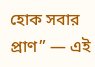হোক সবার প্রাণ” — এই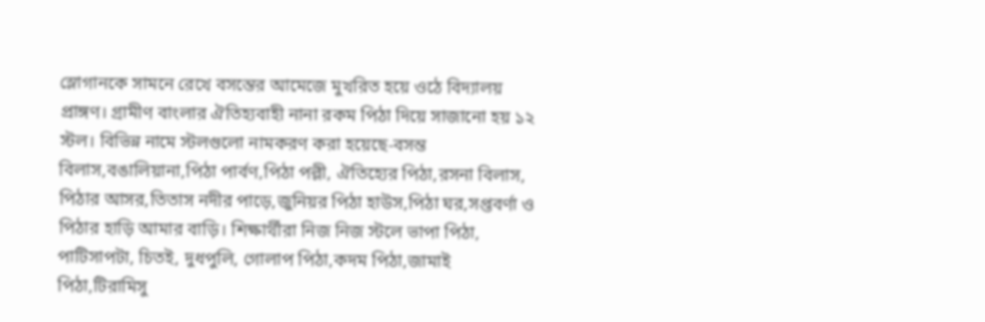স্লোগানকে সামনে রেখে বসন্তের আমেজে মুখরিত হয়ে ওঠে বিদ্যালয় প্রাঙ্গণ। গ্রামীণ বাংলার ঐতিহ্যবাহী নানা রকম পিঠা দিয়ে সাজানো হয় ১২ স্টল। বিভিন্ন নামে স্টলগুলো নামকরণ করা হয়েছে-বসন্ত বিলাস,বঙালিয়ানা,পিঠা পার্বণ,পিঠা পল্লী, ঐতিহ্যের পিঠা,রসনা বিলাস, পিঠার আসর,তিতাস নদীর পাড়ে,জুনিয়র পিঠা হাউস,পিঠা ঘর,সপ্তবর্ণা ও পিঠার হাড়ি আমার বাড়ি। শিক্ষার্থীরা নিজ নিজ স্টলে ভাপা পিঠা, পাটিসাপটা, চিতই, দুধপুলি, গোলাপ পিঠা,কদম পিঠা,জামাই পিঠা,টিরামিসু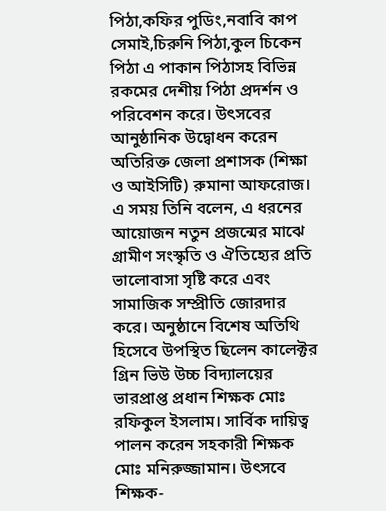পিঠা,কফির পুডিং,নবাবি কাপ সেমাই,চিরুনি পিঠা,কুল চিকেন পিঠা এ পাকান পিঠাসহ বিভিন্ন রকমের দেশীয় পিঠা প্রদর্শন ও পরিবেশন করে। উৎসবের আনুষ্ঠানিক উদ্বোধন করেন অতিরিক্ত জেলা প্রশাসক (শিক্ষা ও আইসিটি) রুমানা আফরোজ। এ সময় তিনি বলেন, এ ধরনের আয়োজন নতুন প্রজন্মের মাঝে গ্রামীণ সংস্কৃতি ও ঐতিহ্যের প্রতি ভালোবাসা সৃষ্টি করে এবং সামাজিক সম্প্রীতি জোরদার করে। অনুষ্ঠানে বিশেষ অতিথি হিসেবে উপস্থিত ছিলেন কালেক্টর গ্রিন ভিউ উচ্চ বিদ্যালয়ের ভারপ্রাপ্ত প্রধান শিক্ষক মোঃ রফিকুল ইসলাম। সার্বিক দায়িত্ব পালন করেন সহকারী শিক্ষক মোঃ মনিরুজ্জামান। উৎসবে শিক্ষক-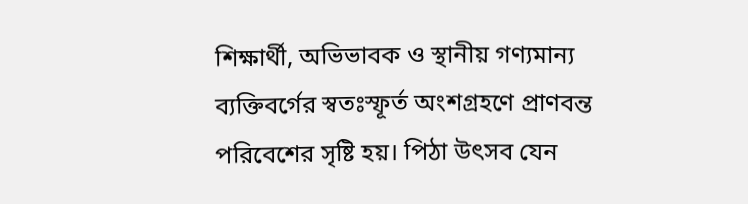শিক্ষার্থী, অভিভাবক ও স্থানীয় গণ্যমান্য ব্যক্তিবর্গের স্বতঃস্ফূর্ত অংশগ্রহণে প্রাণবন্ত পরিবেশের সৃষ্টি হয়। পিঠা উৎসব যেন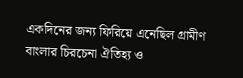একদিনের জন্য ফিরিয়ে এনেছিল গ্রামীণ বাংলার চিরচেনা ঐতিহ্য ও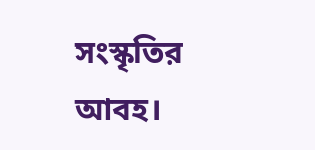সংস্কৃতির আবহ।